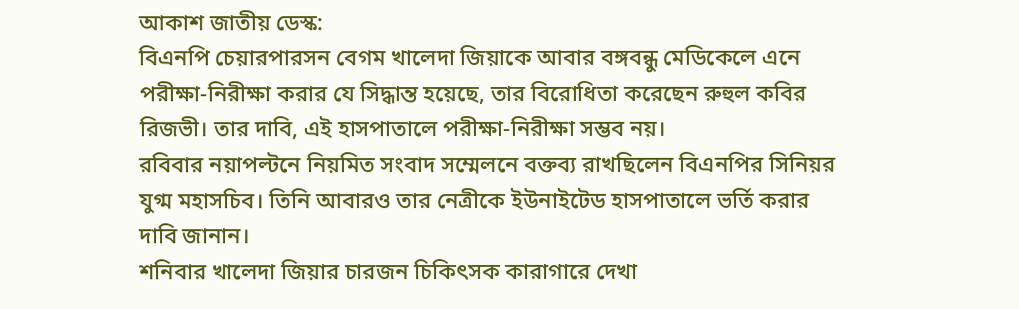আকাশ জাতীয় ডেস্ক:
বিএনপি চেয়ারপারসন বেগম খালেদা জিয়াকে আবার বঙ্গবন্ধু মেডিকেলে এনে পরীক্ষা-নিরীক্ষা করার যে সিদ্ধান্ত হয়েছে, তার বিরোধিতা করেছেন রুহুল কবির রিজভী। তার দাবি, এই হাসপাতালে পরীক্ষা-নিরীক্ষা সম্ভব নয়।
রবিবার নয়াপল্টনে নিয়মিত সংবাদ সম্মেলনে বক্তব্য রাখছিলেন বিএনপির সিনিয়র যুগ্ম মহাসচিব। তিনি আবারও তার নেত্রীকে ইউনাইটেড হাসপাতালে ভর্তি করার দাবি জানান।
শনিবার খালেদা জিয়ার চারজন চিকিৎসক কারাগারে দেখা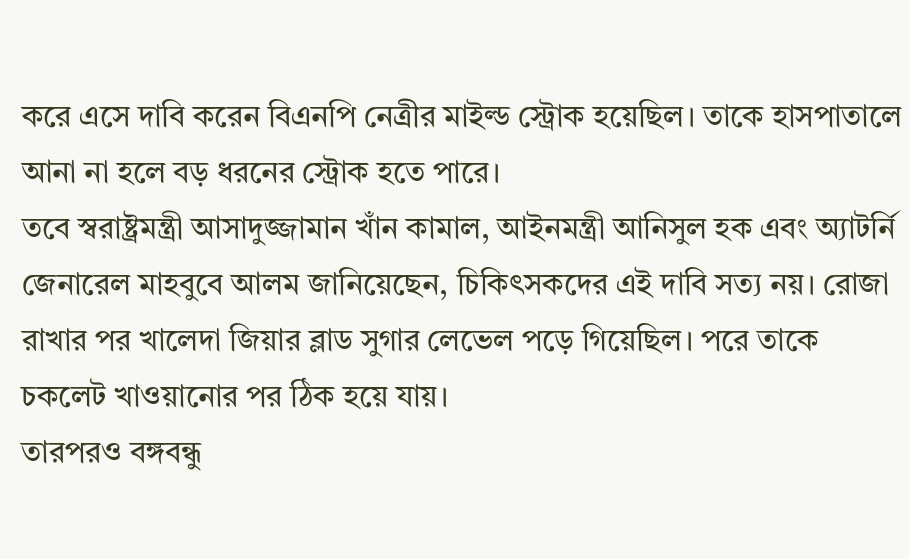করে এসে দাবি করেন বিএনপি নেত্রীর মাইল্ড স্ট্রোক হয়েছিল। তাকে হাসপাতালে আনা না হলে বড় ধরনের স্ট্রোক হতে পারে।
তবে স্বরাষ্ট্রমন্ত্রী আসাদুজ্জামান খাঁন কামাল, আইনমন্ত্রী আনিসুল হক এবং অ্যাটর্নি জেনারেল মাহবুবে আলম জানিয়েছেন, চিকিৎসকদের এই দাবি সত্য নয়। রোজা রাখার পর খালেদা জিয়ার ব্লাড সুগার লেভেল পড়ে গিয়েছিল। পরে তাকে চকলেট খাওয়ানোর পর ঠিক হয়ে যায়।
তারপরও বঙ্গবন্ধু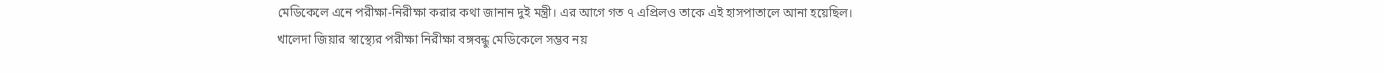মেডিকেলে এনে পরীক্ষা-নিরীক্ষা করার কথা জানান দুই মন্ত্রী। এর আগে গত ৭ এপ্রিলও তাকে এই হাসপাতালে আনা হয়েছিল।
খালেদা জিয়ার স্বাস্থ্যের পরীক্ষা নিরীক্ষা বঙ্গবন্ধু মেডিকেলে সম্ভব নয়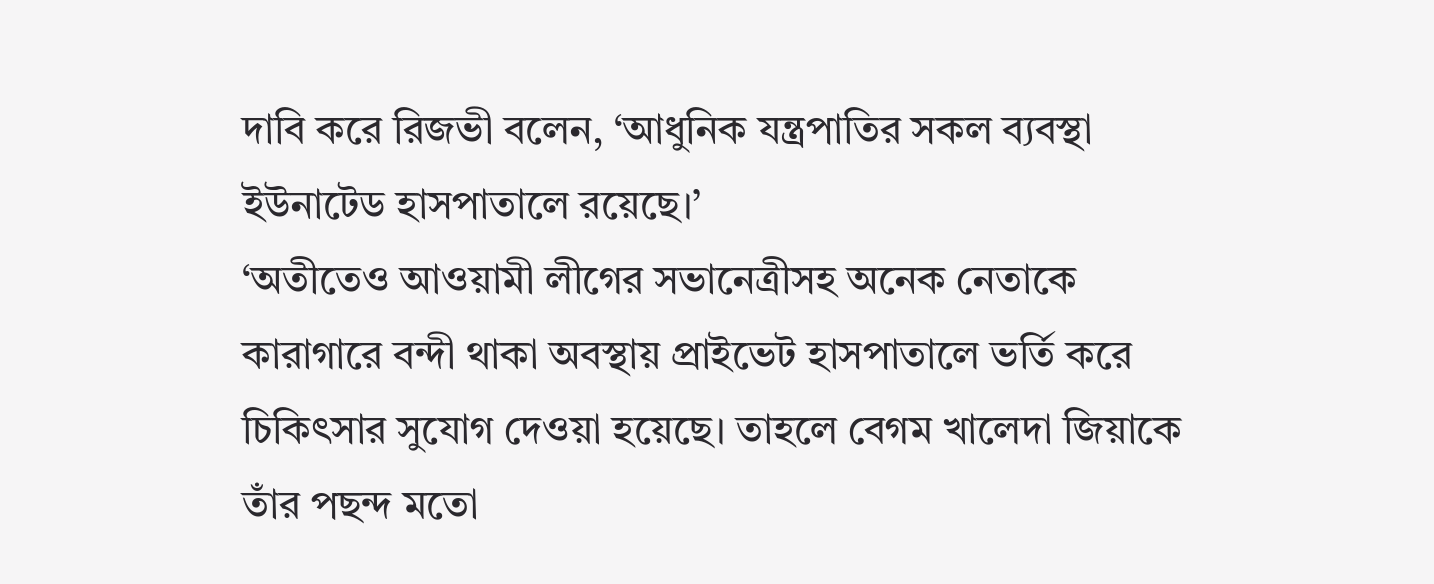দাবি করে রিজভী বলেন, ‘আধুনিক যন্ত্রপাতির সকল ব্যবস্থা ইউনাটেড হাসপাতালে রয়েছে।’
‘অতীতেও আওয়ামী লীগের সভানেত্রীসহ অনেক নেতাকে কারাগারে বন্দী থাকা অবস্থায় প্রাইভেট হাসপাতালে ভর্তি করে চিকিৎসার সুযোগ দেওয়া হয়েছে। তাহলে বেগম খালেদা জিয়াকে তাঁর পছন্দ মতো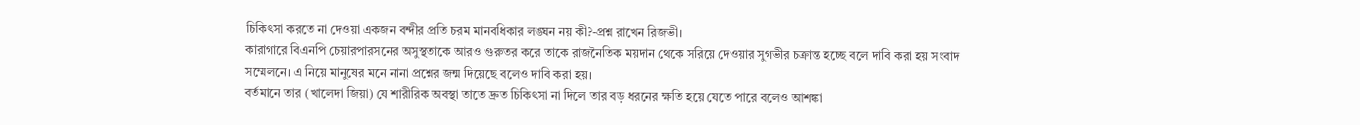চিকিৎসা করতে না দেওয়া একজন বন্দীর প্রতি চরম মানবধিকার লঙ্ঘন নয় কী?-প্রশ্ন রাখেন রিজভী।
কারাগারে বিএনপি চেয়ারপারসনের অসুস্থতাকে আরও গুরুতর করে তাকে রাজনৈতিক ময়দান থেকে সরিয়ে দেওয়ার সুগভীর চক্রান্ত হচ্ছে বলে দাবি করা হয় সংবাদ সম্মেলনে। এ নিয়ে মানুষের মনে নানা প্রশ্নের জন্ম দিয়েছে বলেও দাবি করা হয়।
বর্তমানে তার (খালেদা জিয়া) যে শারীরিক অবস্থা তাতে দ্রুত চিকিৎসা না দিলে তার বড় ধরনের ক্ষতি হয়ে যেতে পারে বলেও আশঙ্কা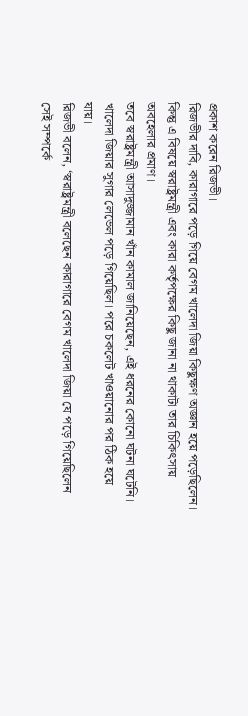প্রকাশ করেন রিজভী।
রিজভীর দাবি, কারাগারে পড়ে গিয়ে বেগম খালেদা জিয়া কিছুক্ষণ অজ্ঞান হয়ে পড়েছিলেন। কিন্তু এ বিষয়ে স্বরাষ্ট্রমন্ত্রী এবং কারা কর্তৃপক্ষের কিছু জানা না থাকাটা তার চিকিৎসায় অবহেলার প্রমাণ।
তবে স্বরাষ্ট্রমন্ত্রী আসাদুজ্জামান খাঁন কামাল জানিয়েছেন, এই ধরনের কোনো ঘটনা ঘটেনি। খালেদা জিয়ার সুগার লেভেল পড়ে গিয়েছিল। পরে চকলেট খাওয়ানোর পর ঠিক হয়ে যায়।
রিজভী বলেন, ‘স্বরাষ্ট্রমন্ত্রী বলেছেন কারাগারে বেগম খালেদা জিয়া যে পড়ে গিয়েছিলেন সেই সম্পর্কে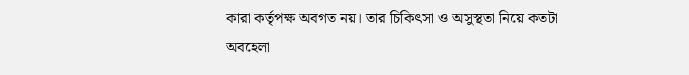কারা কর্তৃপক্ষ অবগত নয়। তার চিকিৎসা ও অসুস্থতা নিয়ে কতটা অবহেলা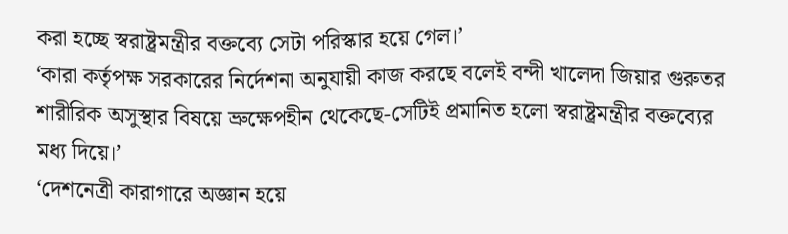করা হচ্ছে স্বরাষ্ট্রমন্ত্রীর বক্তব্যে সেটা পরিস্কার হয়ে গেল।’
‘কারা কর্তৃপক্ষ সরকারের নির্দেশনা অনুযায়ী কাজ করছে বলেই বন্দী খালেদা জিয়ার গুরুতর শারীরিক অসুস্থার বিষয়ে ভ্রুক্ষেপহীন থেকেছে-সেটিই প্রমানিত হলো স্বরাষ্ট্রমন্ত্রীর বক্তব্যের মধ্য দিয়ে।’
‘দেশনেত্রী কারাগারে অজ্ঞান হয়ে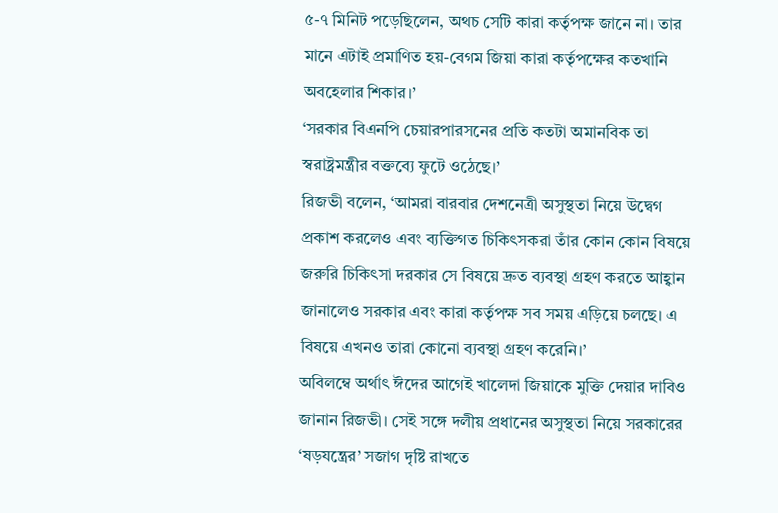৫-৭ মিনিট পড়েছিলেন, অথচ সেটি কারা কর্তৃপক্ষ জানে না। তার মানে এটাই প্রমাণিত হয়-বেগম জিয়া কারা কর্তৃপক্ষের কতখানি অবহেলার শিকার।’
‘সরকার বিএনপি চেয়ারপারসনের প্রতি কতটা অমানবিক তা স্বরাষ্ট্রমন্ত্রীর বক্তব্যে ফুটে ওঠেছে।’
রিজভী বলেন, ‘আমরা বারবার দেশনেত্রী অসুস্থতা নিয়ে উদ্বেগ প্রকাশ করলেও এবং ব্যক্তিগত চিকিৎসকরা তাঁর কোন কোন বিষয়ে জরুরি চিকিৎসা দরকার সে বিষয়ে দ্রুত ব্যবস্থা গ্রহণ করতে আহ্বান জানালেও সরকার এবং কারা কর্তৃপক্ষ সব সময় এড়িয়ে চলছে। এ বিষয়ে এখনও তারা কোনো ব্যবস্থা গ্রহণ করেনি।’
অবিলম্বে অর্থাৎ ঈদের আগেই খালেদা জিয়াকে মুক্তি দেয়ার দাবিও জানান রিজভী। সেই সঙ্গে দলীয় প্রধানের অসুস্থতা নিয়ে সরকারের ‘ষড়যন্ত্রের’ সজাগ দৃষ্টি রাখতে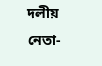দলীয় নেতা-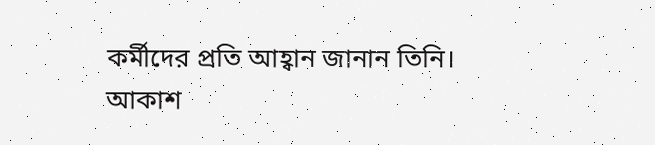কর্মীদের প্রতি আহ্বান জানান তিনি।
আকাশ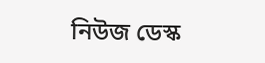নিউজ ডেস্ক